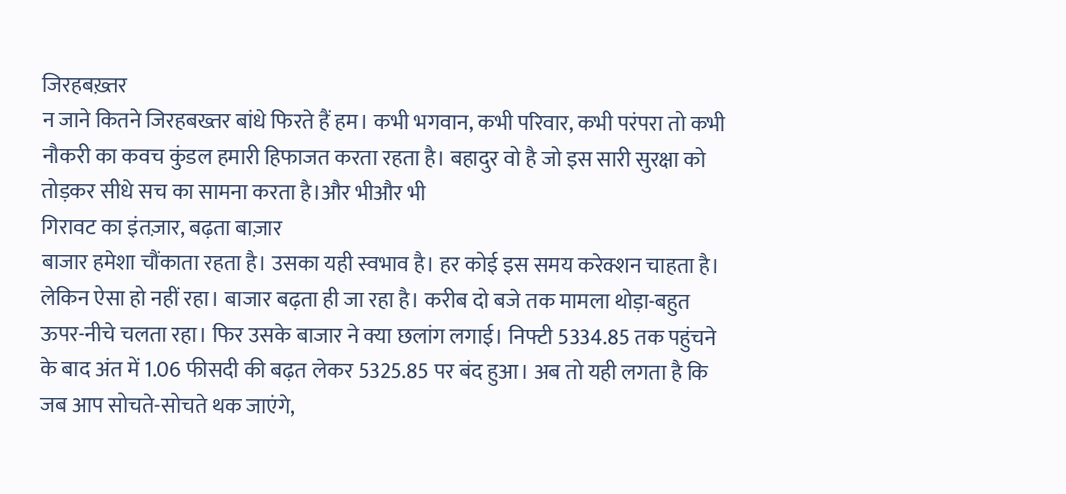जिरहबख़्तर
न जाने कितने जिरहबख्तर बांधे फिरते हैं हम। कभी भगवान, कभी परिवार, कभी परंपरा तो कभी नौकरी का कवच कुंडल हमारी हिफाजत करता रहता है। बहादुर वो है जो इस सारी सुरक्षा को तोड़कर सीधे सच का सामना करता है।और भीऔर भी
गिरावट का इंतज़ार, बढ़ता बाज़ार
बाजार हमेशा चौंकाता रहता है। उसका यही स्वभाव है। हर कोई इस समय करेक्शन चाहता है। लेकिन ऐसा हो नहीं रहा। बाजार बढ़ता ही जा रहा है। करीब दो बजे तक मामला थोड़ा-बहुत ऊपर-नीचे चलता रहा। फिर उसके बाजार ने क्या छलांग लगाई। निफ्टी 5334.85 तक पहुंचने के बाद अंत में 1.06 फीसदी की बढ़त लेकर 5325.85 पर बंद हुआ। अब तो यही लगता है कि जब आप सोचते-सोचते थक जाएंगे,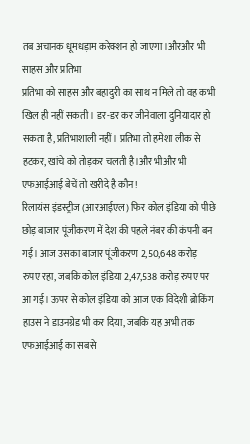तब अचानक धूमधड़ाम करेक्शन हो जाएगा।औरऔर भी
साहस और प्रतिभा
प्रतिभा को साहस और बहादुरी का साथ न मिले तो वह कभी खिल ही नहीं सकती। डर-डर कर जीनेवाला दुनियादार हो सकता है, प्रतिभाशाली नहीं। प्रतिभा तो हमेशा लीक से हटकर, खांचे को तोड़कर चलती है।और भीऔर भी
एफआईआई बेचें तो खरीदे है कौन!
रिलायंस इंडस्ट्रीज (आरआईएल) फिर कोल इंडिया को पीछे छोड़ बाजार पूंजीकरण में देश की पहले नंबर की कंपनी बन गई। आज उसका बाजार पूंजीकरण 2,50,648 करोड़ रुपए रहा, जबकि कोल इंडिया 2,47,538 करोड़ रुपए पर आ गई। ऊपर से कोल इंडिया को आज एक विदेशी ब्रोकिंग हाउस ने डाउनग्रेड भी कर दिया, जबकि यह अभी तक एफआईआई का सबसे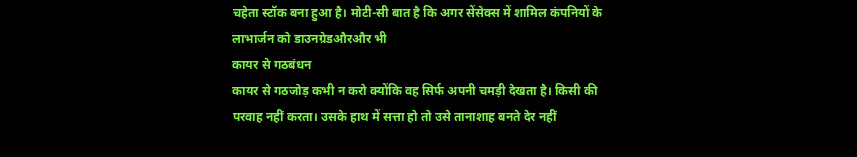चहेता स्टॉक बना हुआ है। मोटी-सी बात है कि अगर सेंसेक्स में शामिल कंपनियों के लाभार्जन को डाउनग्रेडऔरऔर भी
कायर से गठबंधन
कायर से गठजोड़ कभी न करो क्योंकि वह सिर्फ अपनी चमड़ी देखता है। किसी की परवाह नहीं करता। उसके हाथ में सत्ता हो तो उसे तानाशाह बनते देर नहीं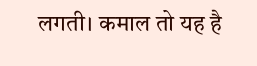लगती। कमाल तो यह है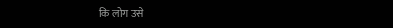कि लोग उसे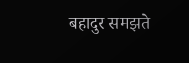बहादुर समझते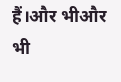हैं।और भीऔर भी